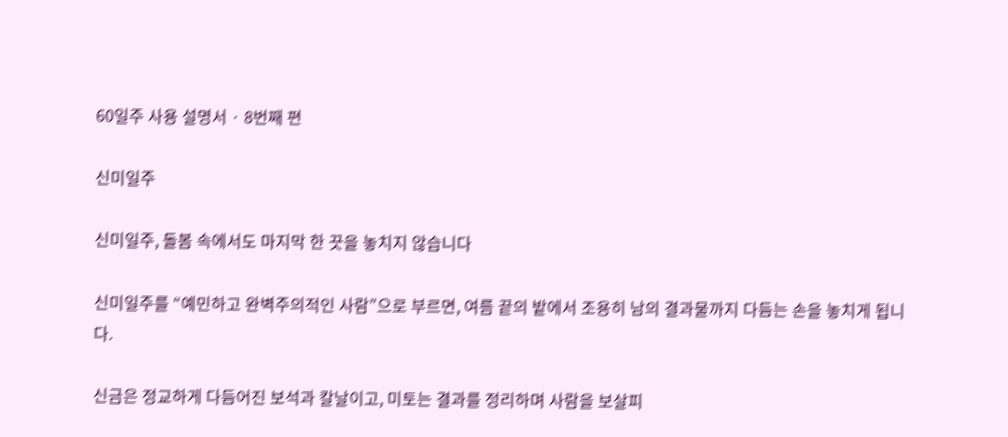60일주 사용 설명서 · 8번째 편

신미일주

신미일주, 돌봄 속에서도 마지막 한 끗을 놓치지 않습니다

신미일주를 “예민하고 완벽주의적인 사람”으로 부르면, 여름 끝의 밭에서 조용히 남의 결과물까지 다듬는 손을 놓치게 됩니다.

신금은 정교하게 다듬어진 보석과 칼날이고, 미토는 결과를 정리하며 사람을 보살피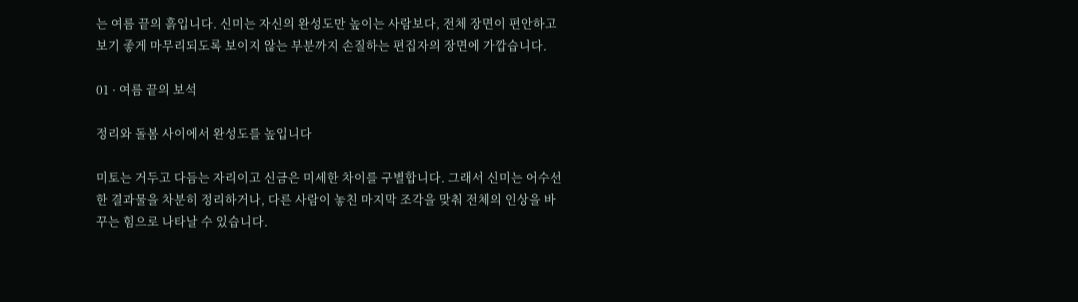는 여름 끝의 흙입니다. 신미는 자신의 완성도만 높이는 사람보다, 전체 장면이 편안하고 보기 좋게 마무리되도록 보이지 않는 부분까지 손질하는 편집자의 장면에 가깝습니다.

01 · 여름 끝의 보석

정리와 돌봄 사이에서 완성도를 높입니다

미토는 거두고 다듬는 자리이고 신금은 미세한 차이를 구별합니다. 그래서 신미는 어수선한 결과물을 차분히 정리하거나, 다른 사람이 놓친 마지막 조각을 맞춰 전체의 인상을 바꾸는 힘으로 나타날 수 있습니다.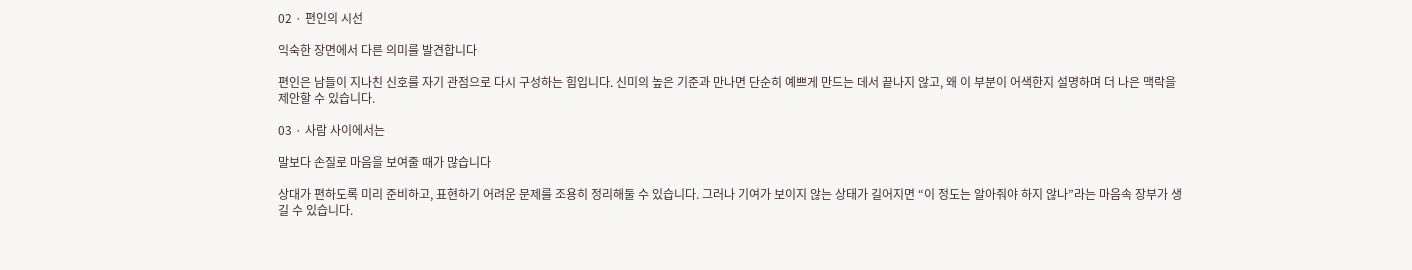02 · 편인의 시선

익숙한 장면에서 다른 의미를 발견합니다

편인은 남들이 지나친 신호를 자기 관점으로 다시 구성하는 힘입니다. 신미의 높은 기준과 만나면 단순히 예쁘게 만드는 데서 끝나지 않고, 왜 이 부분이 어색한지 설명하며 더 나은 맥락을 제안할 수 있습니다.

03 · 사람 사이에서는

말보다 손질로 마음을 보여줄 때가 많습니다

상대가 편하도록 미리 준비하고, 표현하기 어려운 문제를 조용히 정리해둘 수 있습니다. 그러나 기여가 보이지 않는 상태가 길어지면 “이 정도는 알아줘야 하지 않나”라는 마음속 장부가 생길 수 있습니다.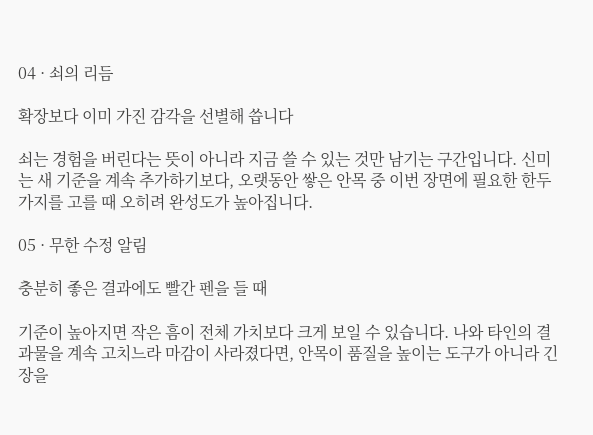04 · 쇠의 리듬

확장보다 이미 가진 감각을 선별해 씁니다

쇠는 경험을 버린다는 뜻이 아니라 지금 쓸 수 있는 것만 남기는 구간입니다. 신미는 새 기준을 계속 추가하기보다, 오랫동안 쌓은 안목 중 이번 장면에 필요한 한두 가지를 고를 때 오히려 완성도가 높아집니다.

05 · 무한 수정 알림

충분히 좋은 결과에도 빨간 펜을 들 때

기준이 높아지면 작은 흠이 전체 가치보다 크게 보일 수 있습니다. 나와 타인의 결과물을 계속 고치느라 마감이 사라졌다면, 안목이 품질을 높이는 도구가 아니라 긴장을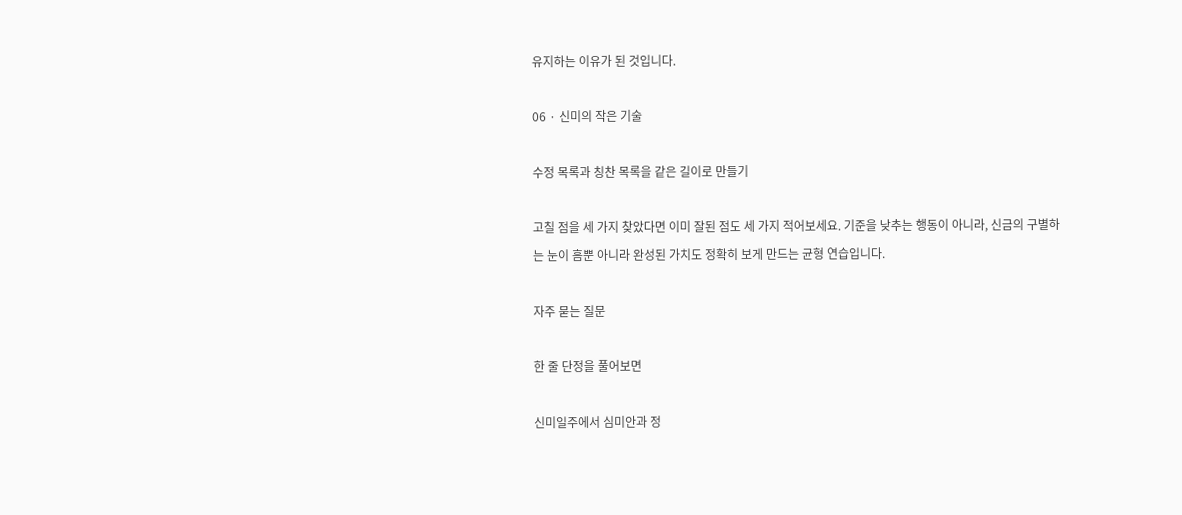유지하는 이유가 된 것입니다.

06 · 신미의 작은 기술

수정 목록과 칭찬 목록을 같은 길이로 만들기

고칠 점을 세 가지 찾았다면 이미 잘된 점도 세 가지 적어보세요. 기준을 낮추는 행동이 아니라, 신금의 구별하는 눈이 흠뿐 아니라 완성된 가치도 정확히 보게 만드는 균형 연습입니다.

자주 묻는 질문

한 줄 단정을 풀어보면

신미일주에서 심미안과 정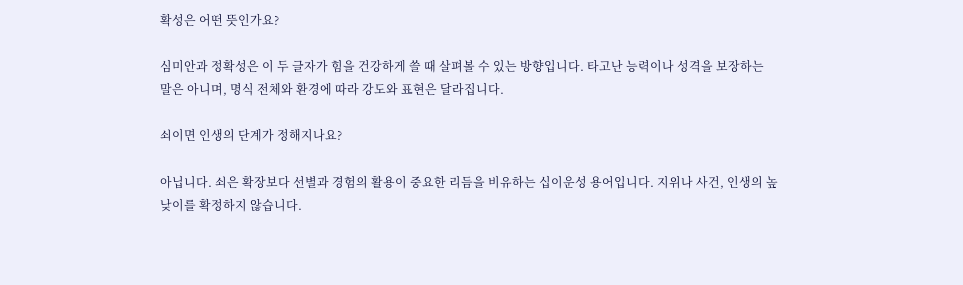확성은 어떤 뜻인가요?

심미안과 정확성은 이 두 글자가 힘을 건강하게 쓸 때 살펴볼 수 있는 방향입니다. 타고난 능력이나 성격을 보장하는 말은 아니며, 명식 전체와 환경에 따라 강도와 표현은 달라집니다.

쇠이면 인생의 단계가 정해지나요?

아닙니다. 쇠은 확장보다 선별과 경험의 활용이 중요한 리듬을 비유하는 십이운성 용어입니다. 지위나 사건, 인생의 높낮이를 확정하지 않습니다.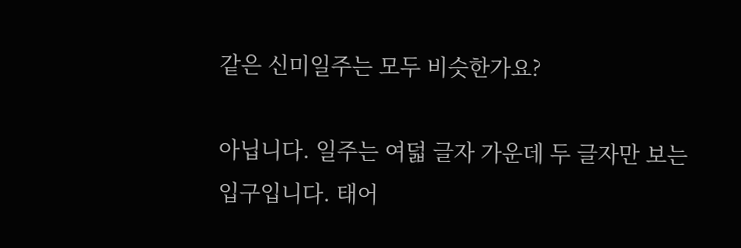같은 신미일주는 모두 비슷한가요?

아닙니다. 일주는 여덟 글자 가운데 두 글자만 보는 입구입니다. 태어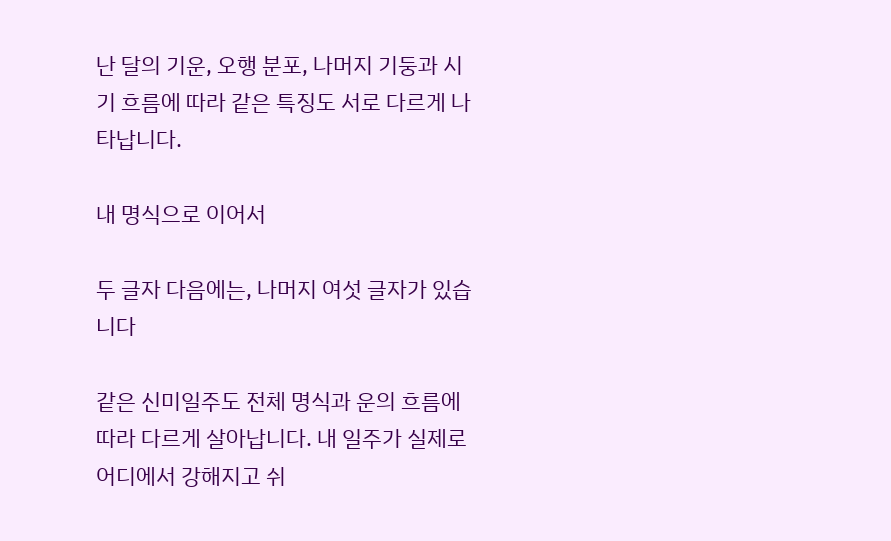난 달의 기운, 오행 분포, 나머지 기둥과 시기 흐름에 따라 같은 특징도 서로 다르게 나타납니다.

내 명식으로 이어서

두 글자 다음에는, 나머지 여섯 글자가 있습니다

같은 신미일주도 전체 명식과 운의 흐름에 따라 다르게 살아납니다. 내 일주가 실제로 어디에서 강해지고 쉬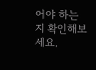어야 하는지 확인해보세요.